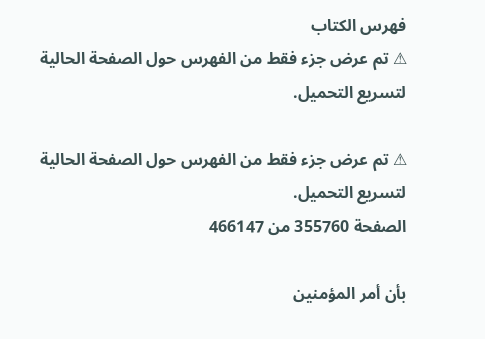فهرس الكتاب
⚠ تم عرض جزء فقط من الفهرس حول الصفحة الحالية لتسريع التحميل.

⚠ تم عرض جزء فقط من الفهرس حول الصفحة الحالية لتسريع التحميل.
الصفحة 355760 من 466147

بأن أمر المؤمنين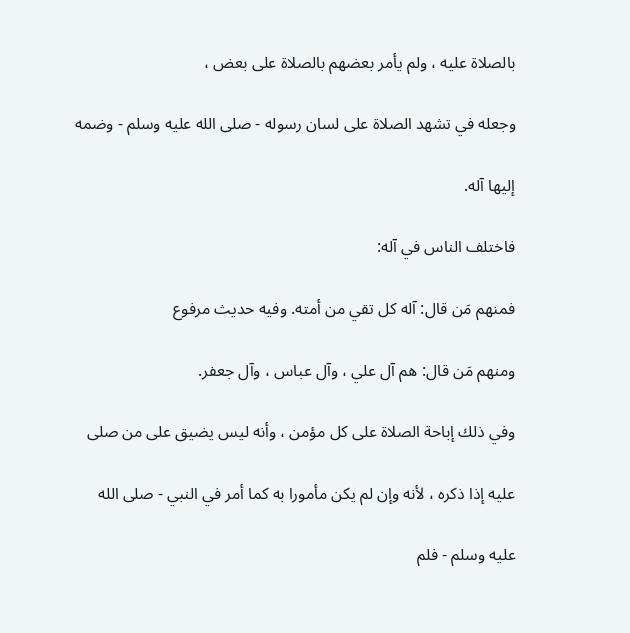بالصلاة عليه ، ولم يأمر بعضهم بالصلاة على بعض ،

وجعله في تشهد الصلاة على لسان رسوله - صلى الله عليه وسلم - وضمه

إليها آله.

فاختلف الناس في آله:

فمنهم مَن قال: آله كل تقي من أمته. وفيه حديث مرفوع

ومنهم مَن قال: هم آل علي ، وآل عباس ، وآل جعفر.

وفي ذلك إباحة الصلاة على كل مؤمن ، وأنه ليس يضيق على من صلى

عليه إذا ذكره ، لأنه وإن لم يكن مأمورا به كما أمر في النبي - صلى الله

عليه وسلم - فلم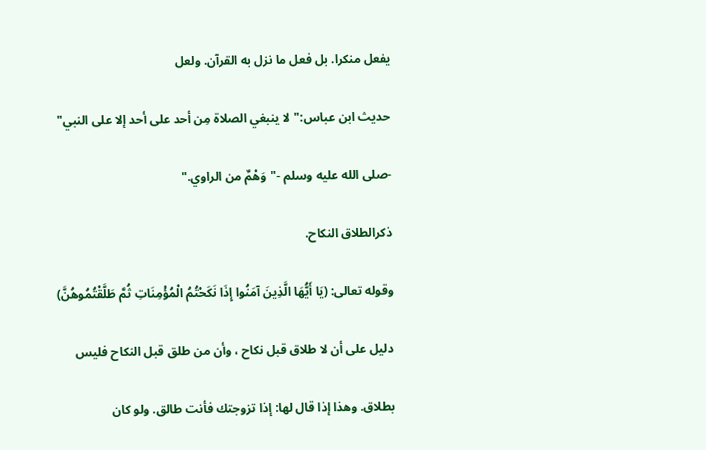يفعل منكرا. بل فعل ما نزل به القرآن. ولعل

حديث ابن عباس:"لا ينبغي الصلاة مِن أحد على أحد إلا على النبي"

-صلى الله عليه وسلم -"وَهْمٌ من الراوي."

ذكرالطلاق النكاح.

وقوله تعالى: (يَا أَيُّهَا الَّذِينَ آمَنُوا إِذَا نَكَحْتُمُ الْمُؤْمِنَاتِ ثُمَّ طَلَّقْتُمُوهُنَّ)

دليل على أن لا طلاق قبل نكاح ، وأن من طلق قبل النكاح فليس

بطلاق. وهذا إذا قال لها: إذا تزوجتك فأنت طالق. ولو كان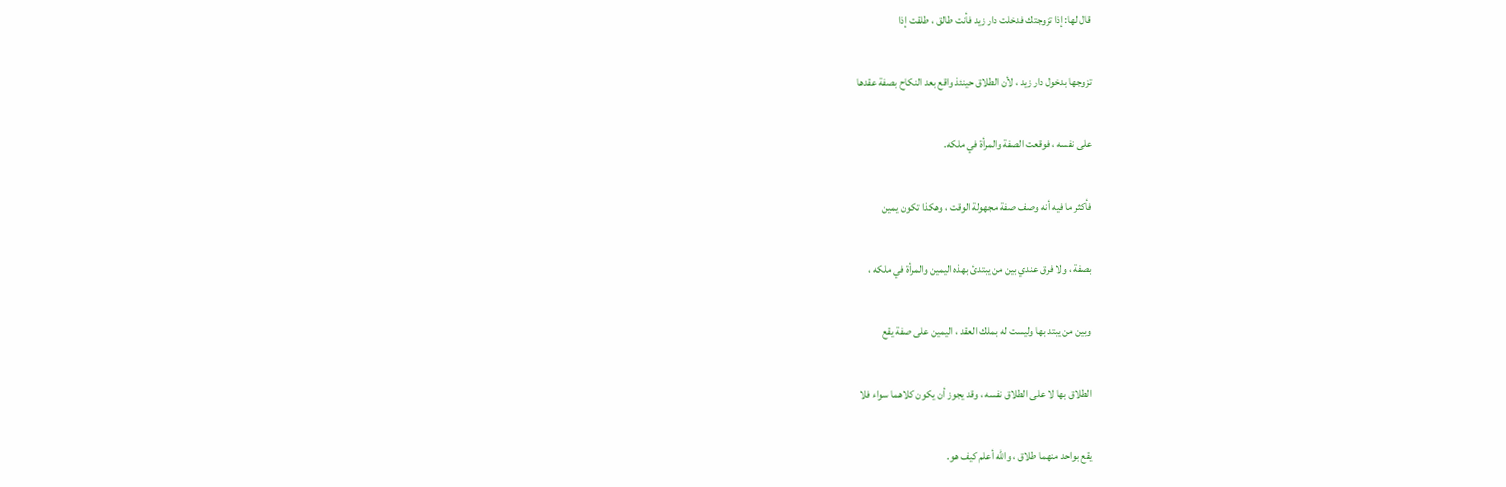قال لها: إذا تزوجتك فدخلت دار زيد فأنت طالق ، طلقت إذا

تزوجها بدخول دار زيد ، لأن الطلاق حينئذ واقع بعد النكاح بصفة عقدها

على نفسه ، فوقعت الصفة والمرأة في ملكه.

فأكثر ما فيه أنه وصف صفة مجهولة الوقت ، وهكذا تكون يمين

بصفة ، ولا فرق عندي بين من يبتدئ بهذه اليمين والمرأة في ملكه ،

وبين من يبتد بها وليست له بملك العقد ، اليمين على صفة يقع

الطلاق بها لا على الطلاق نفسه ، وقد يجوز أن يكون كلاهما سواء فلا

يقع بواحد منهما طلاق ، والله أعلم كيف هو.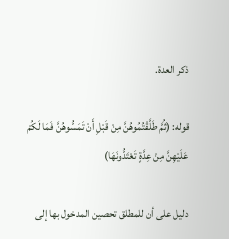ذكر العدة.

قوله: (ثُمَّ طَلَّقْتُمُوهُنَّ مِنْ قَبْلِ أَنْ تَمَسُّوهُنَّ فَمَا لَكُمْ عَلَيْهِنَّ مِنْ عِدَّةٍ تَعْتَدُّونَهَا)

دليل على أن للمطلق تحصين المدخول بها إلى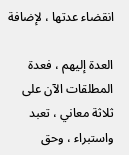انقضاء عدتها ، لإضافة

العدة إليهم ، فعدة المطلقات الآن على ثلاثة معاني ، تعبد واستبراء ، وحق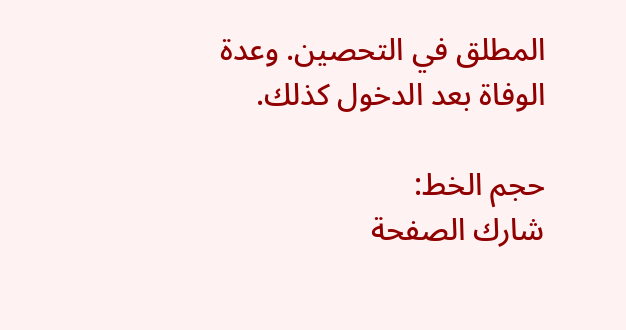المطلق في التحصين. وعدة الوفاة بعد الدخول كذلك.

حجم الخط:
شارك الصفحة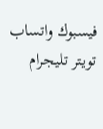فيسبوك واتساب تويتر تليجرام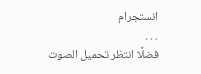انستجرام
. . .
فضلًا انتظر تحميل الصوت